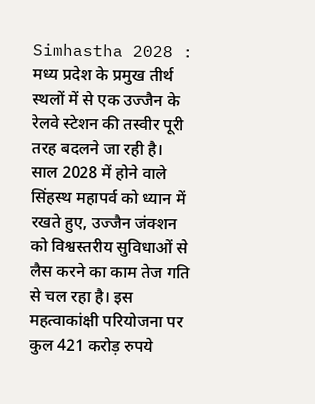Simhastha 2028 : मध्य प्रदेश के प्रमुख तीर्थ स्थलों में से एक उज्जैन के रेलवे स्टेशन की तस्वीर पूरी तरह बदलने जा रही है। साल 2028 में होने वाले सिंहस्थ महापर्व को ध्यान में रखते हुए, उज्जैन जंक्शन को विश्वस्तरीय सुविधाओं से लैस करने का काम तेज गति से चल रहा है। इस महत्वाकांक्षी परियोजना पर कुल 421 करोड़ रुपये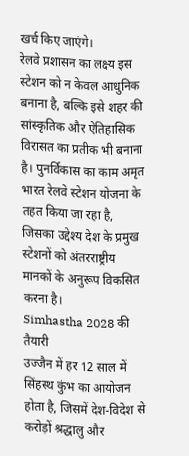खर्च किए जाएंगे।
रेलवे प्रशासन का लक्ष्य इस स्टेशन को न केवल आधुनिक बनाना है, बल्कि इसे शहर की सांस्कृतिक और ऐतिहासिक विरासत का प्रतीक भी बनाना है। पुनर्विकास का काम अमृत भारत रेलवे स्टेशन योजना के तहत किया जा रहा है, जिसका उद्देश्य देश के प्रमुख स्टेशनों को अंतरराष्ट्रीय मानकों के अनुरूप विकसित करना है।
Simhastha 2028 की तैयारी
उज्जैन में हर 12 साल में सिंहस्थ कुंभ का आयोजन होता है, जिसमें देश-विदेश से करोड़ों श्रद्धालु और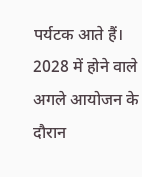पर्यटक आते हैं। 2028 में होने वाले अगले आयोजन के दौरान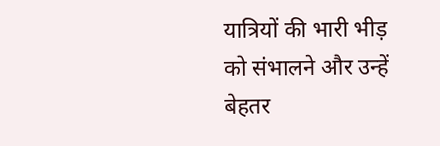यात्रियों की भारी भीड़ को संभालने और उन्हें बेहतर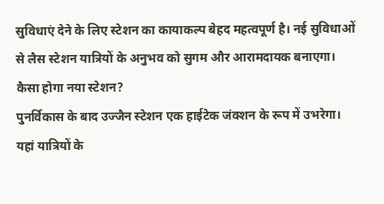सुविधाएं देने के लिए स्टेशन का कायाकल्प बेहद महत्वपूर्ण है। नई सुविधाओं से लैस स्टेशन यात्रियों के अनुभव को सुगम और आरामदायक बनाएगा।
कैसा होगा नया स्टेशन?
पुनर्विकास के बाद उज्जैन स्टेशन एक हाईटेक जंक्शन के रूप में उभरेगा। यहां यात्रियों के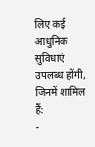लिए कई आधुनिक सुविधाएं उपलब्ध होंगी, जिनमें शामिल हैं:
-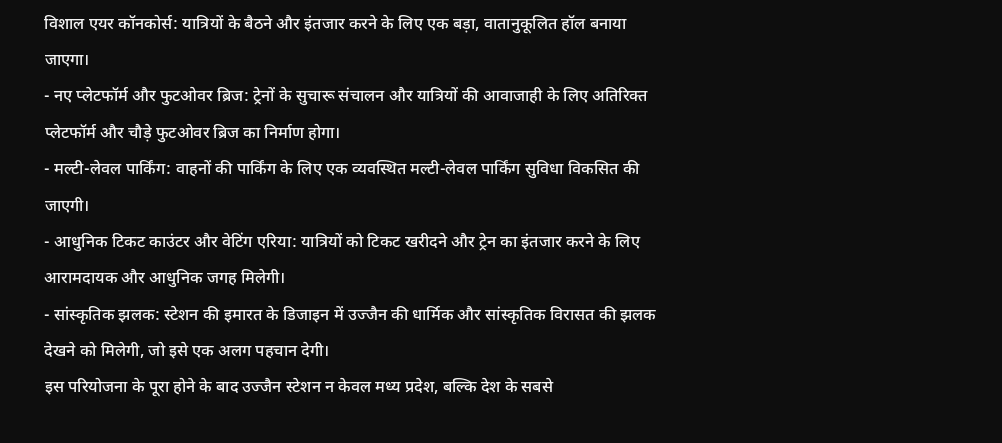विशाल एयर कॉनकोर्स: यात्रियों के बैठने और इंतजार करने के लिए एक बड़ा, वातानुकूलित हॉल बनाया जाएगा।
- नए प्लेटफॉर्म और फुटओवर ब्रिज: ट्रेनों के सुचारू संचालन और यात्रियों की आवाजाही के लिए अतिरिक्त प्लेटफॉर्म और चौड़े फुटओवर ब्रिज का निर्माण होगा।
- मल्टी-लेवल पार्किंग: वाहनों की पार्किंग के लिए एक व्यवस्थित मल्टी-लेवल पार्किंग सुविधा विकसित की जाएगी।
- आधुनिक टिकट काउंटर और वेटिंग एरिया: यात्रियों को टिकट खरीदने और ट्रेन का इंतजार करने के लिए आरामदायक और आधुनिक जगह मिलेगी।
- सांस्कृतिक झलक: स्टेशन की इमारत के डिजाइन में उज्जैन की धार्मिक और सांस्कृतिक विरासत की झलक देखने को मिलेगी, जो इसे एक अलग पहचान देगी।
इस परियोजना के पूरा होने के बाद उज्जैन स्टेशन न केवल मध्य प्रदेश, बल्कि देश के सबसे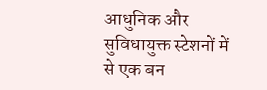आधुनिक और सुविधायुक्त स्टेशनों में से एक बन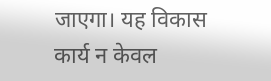जाएगा। यह विकास कार्य न केवल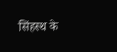सिंहस्थ के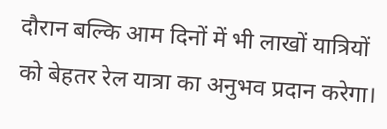दौरान बल्कि आम दिनों में भी लाखों यात्रियों को बेहतर रेल यात्रा का अनुभव प्रदान करेगा।